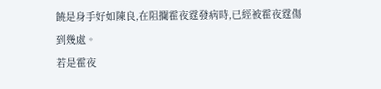饒是身手好如陳良,在阻攔霍夜霆發病時,已經被霍夜霆傷到幾處。
若是霍夜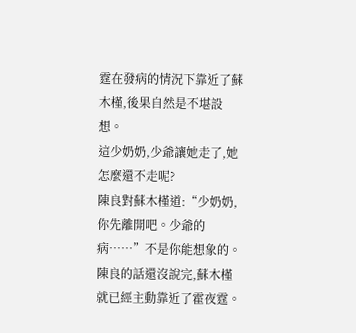霆在發病的情況下靠近了蘇木槿,後果自然是不堪設想。
這少奶奶,少爺讓她走了,她怎麼還不走呢?
陳良對蘇木槿道:“少奶奶,你先離開吧。少爺的病……”不是你能想象的。
陳良的話還沒說完,蘇木槿就已經主動靠近了霍夜霆。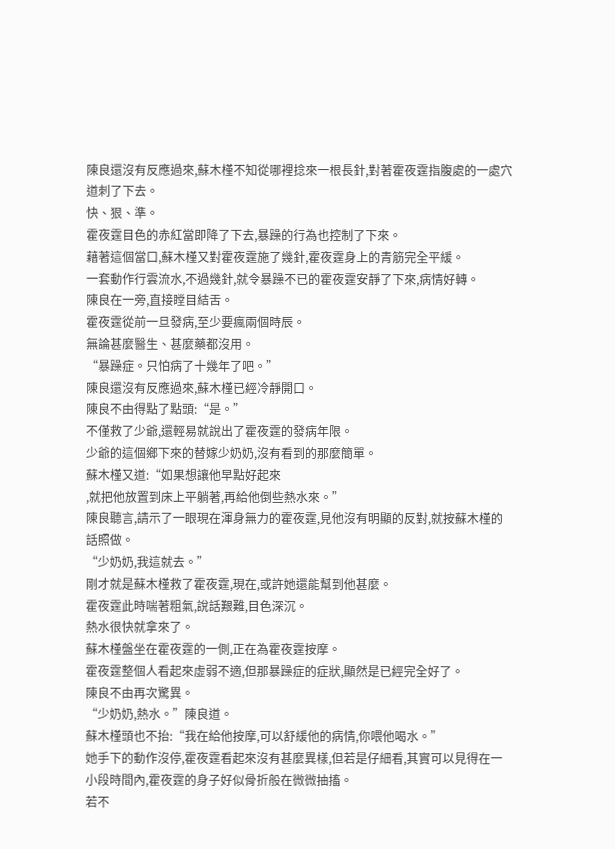陳良還沒有反應過來,蘇木槿不知從哪裡捻來一根長針,對著霍夜霆指腹處的一處穴道刺了下去。
快、狠、準。
霍夜霆目色的赤紅當即降了下去,暴躁的行為也控制了下來。
藉著這個當口,蘇木槿又對霍夜霆施了幾針,霍夜霆身上的青筋完全平緩。
一套動作行雲流水,不過幾針,就令暴躁不已的霍夜霆安靜了下來,病情好轉。
陳良在一旁,直接瞠目結舌。
霍夜霆從前一旦發病,至少要瘋兩個時辰。
無論甚麼醫生、甚麼藥都沒用。
“暴躁症。只怕病了十幾年了吧。”
陳良還沒有反應過來,蘇木槿已經冷靜開口。
陳良不由得點了點頭:“是。”
不僅救了少爺,還輕易就說出了霍夜霆的發病年限。
少爺的這個鄉下來的替嫁少奶奶,沒有看到的那麼簡單。
蘇木槿又道:“如果想讓他早點好起來
,就把他放置到床上平躺著,再給他倒些熱水來。”
陳良聽言,請示了一眼現在渾身無力的霍夜霆,見他沒有明顯的反對,就按蘇木槿的話照做。
“少奶奶,我這就去。”
剛才就是蘇木槿救了霍夜霆,現在,或許她還能幫到他甚麼。
霍夜霆此時喘著粗氣,說話艱難,目色深沉。
熱水很快就拿來了。
蘇木槿盤坐在霍夜霆的一側,正在為霍夜霆按摩。
霍夜霆整個人看起來虛弱不適,但那暴躁症的症狀,顯然是已經完全好了。
陳良不由再次驚異。
“少奶奶,熱水。”陳良道。
蘇木槿頭也不抬:“我在給他按摩,可以舒緩他的病情,你喂他喝水。”
她手下的動作沒停,霍夜霆看起來沒有甚麼異樣,但若是仔細看,其實可以見得在一小段時間內,霍夜霆的身子好似骨折般在微微抽搐。
若不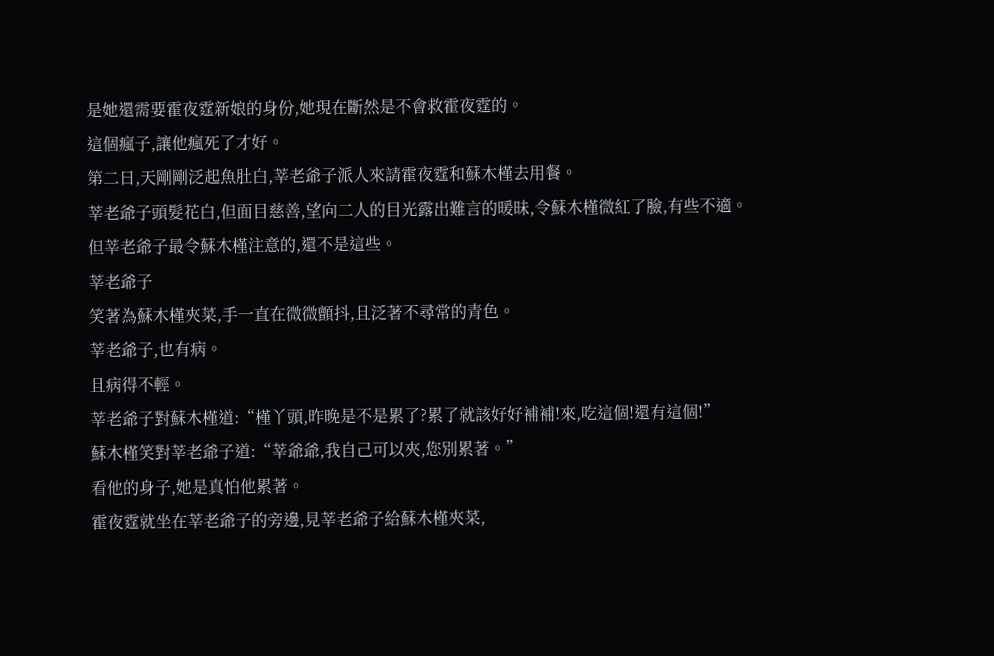是她還需要霍夜霆新娘的身份,她現在斷然是不會救霍夜霆的。
這個瘋子,讓他瘋死了才好。
第二日,天剛剛泛起魚肚白,莘老爺子派人來請霍夜霆和蘇木槿去用餐。
莘老爺子頭髮花白,但面目慈善,望向二人的目光露出難言的暖昧,令蘇木槿微紅了臉,有些不適。
但莘老爺子最令蘇木槿注意的,還不是這些。
莘老爺子
笑著為蘇木槿夾菜,手一直在微微顫抖,且泛著不尋常的青色。
莘老爺子,也有病。
且病得不輕。
莘老爺子對蘇木槿道:“槿丫頭,昨晚是不是累了?累了就該好好補補!來,吃這個!還有這個!”
蘇木槿笑對莘老爺子道:“莘爺爺,我自己可以夾,您別累著。”
看他的身子,她是真怕他累著。
霍夜霆就坐在莘老爺子的旁邊,見莘老爺子給蘇木槿夾菜,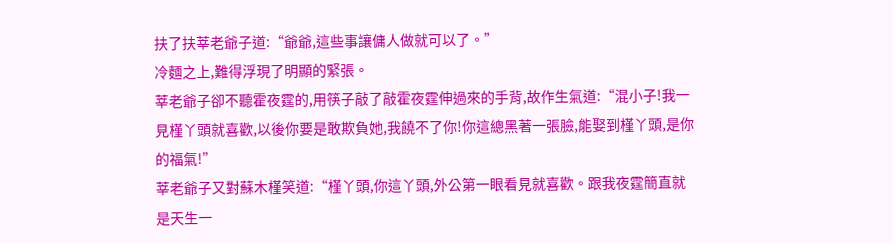扶了扶莘老爺子道:“爺爺,這些事讓傭人做就可以了。”
冷麵之上,難得浮現了明顯的緊張。
莘老爺子卻不聽霍夜霆的,用筷子敲了敲霍夜霆伸過來的手背,故作生氣道:“混小子!我一見槿丫頭就喜歡,以後你要是敢欺負她,我饒不了你!你這總黑著一張臉,能娶到槿丫頭,是你的福氣!”
莘老爺子又對蘇木槿笑道:“槿丫頭,你這丫頭,外公第一眼看見就喜歡。跟我夜霆簡直就是天生一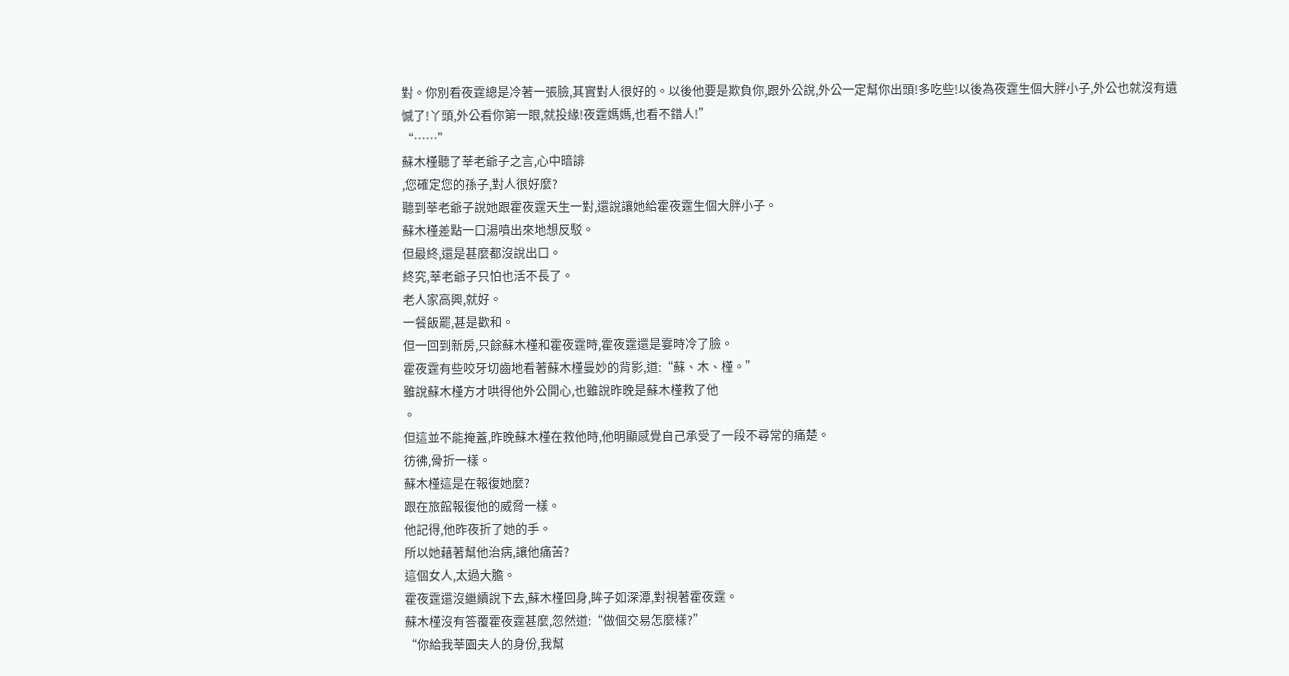對。你別看夜霆總是冷著一張臉,其實對人很好的。以後他要是欺負你,跟外公說,外公一定幫你出頭!多吃些!以後為夜霆生個大胖小子,外公也就沒有遺憾了!丫頭,外公看你第一眼,就投緣!夜霆媽媽,也看不錯人!”
“……”
蘇木槿聽了莘老爺子之言,心中暗誹
,您確定您的孫子,對人很好麼?
聽到莘老爺子說她跟霍夜霆天生一對,還說讓她給霍夜霆生個大胖小子。
蘇木槿差點一口湯噴出來地想反駁。
但最終,還是甚麼都沒說出口。
終究,莘老爺子只怕也活不長了。
老人家高興,就好。
一餐飯罷,甚是歡和。
但一回到新房,只餘蘇木槿和霍夜霆時,霍夜霆還是霎時冷了臉。
霍夜霆有些咬牙切齒地看著蘇木槿曼妙的背影,道:“蘇、木、槿。”
雖說蘇木槿方才哄得他外公開心,也雖說昨晚是蘇木槿救了他
。
但這並不能掩蓋,昨晚蘇木槿在救他時,他明顯感覺自己承受了一段不尋常的痛楚。
彷彿,骨折一樣。
蘇木槿這是在報復她麼?
跟在旅館報復他的威脅一樣。
他記得,他昨夜折了她的手。
所以她藉著幫他治病,讓他痛苦?
這個女人,太過大膽。
霍夜霆還沒繼續說下去,蘇木槿回身,眸子如深潭,對視著霍夜霆。
蘇木槿沒有答覆霍夜霆甚麼,忽然道:“做個交易怎麼樣?”
“你給我莘園夫人的身份,我幫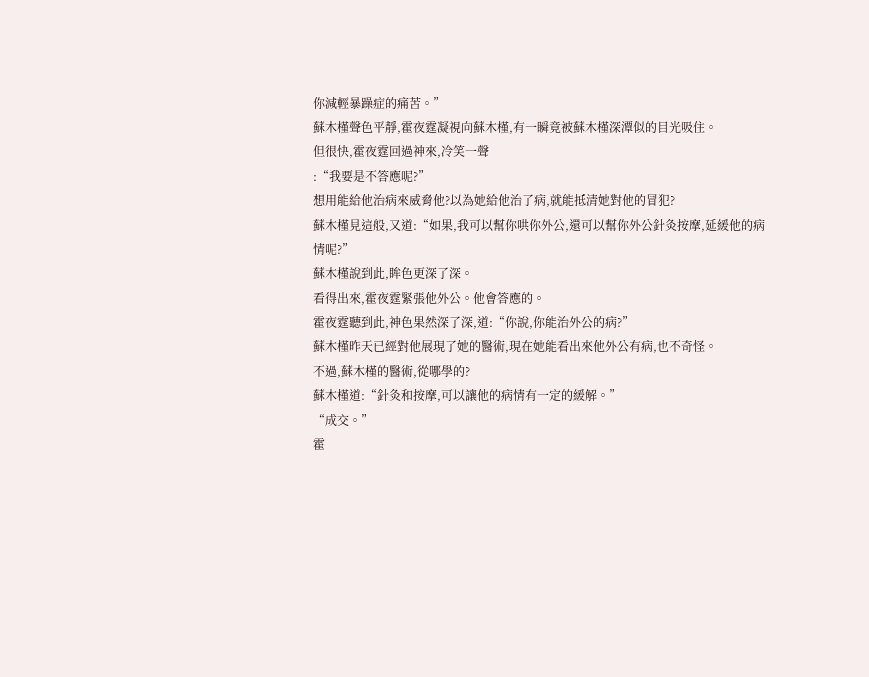你減輕暴躁症的痛苦。”
蘇木槿聲色平靜,霍夜霆凝視向蘇木槿,有一瞬竟被蘇木槿深潭似的目光吸住。
但很快,霍夜霆回過神來,冷笑一聲
:“我要是不答應呢?”
想用能給他治病來威脅他?以為她給他治了病,就能抵清她對他的冒犯?
蘇木槿見這般,又道:“如果,我可以幫你哄你外公,還可以幫你外公針灸按摩,延緩他的病情呢?”
蘇木槿說到此,眸色更深了深。
看得出來,霍夜霆緊張他外公。他會答應的。
霍夜霆聽到此,神色果然深了深,道:“你說,你能治外公的病?”
蘇木槿昨天已經對他展現了她的醫術,現在她能看出來他外公有病,也不奇怪。
不過,蘇木槿的醫術,從哪學的?
蘇木槿道:“針灸和按摩,可以讓他的病情有一定的緩解。”
“成交。”
霍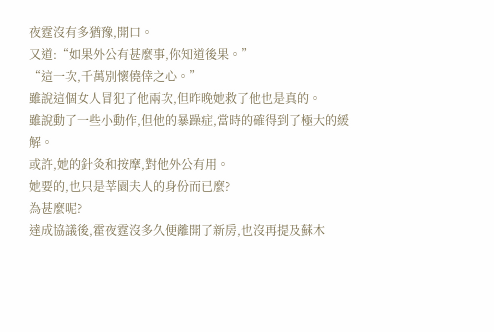夜霆沒有多猶豫,開口。
又道:“如果外公有甚麼事,你知道後果。”
“這一次,千萬別懷僥倖之心。”
雖說這個女人冒犯了他兩次,但昨晚她救了他也是真的。
雖說動了一些小動作,但他的暴躁症,當時的確得到了極大的緩解。
或許,她的針灸和按摩,對他外公有用。
她要的,也只是莘園夫人的身份而已麼?
為甚麼呢?
達成協議後,霍夜霆沒多久便離開了新房,也沒再提及蘇木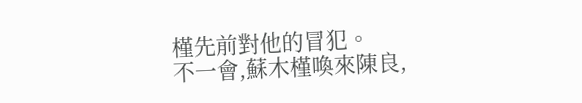槿先前對他的冒犯。
不一會,蘇木槿喚來陳良,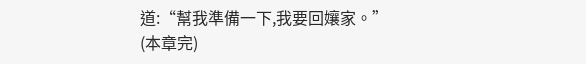道:“幫我準備一下,我要回孃家。”
(本章完)